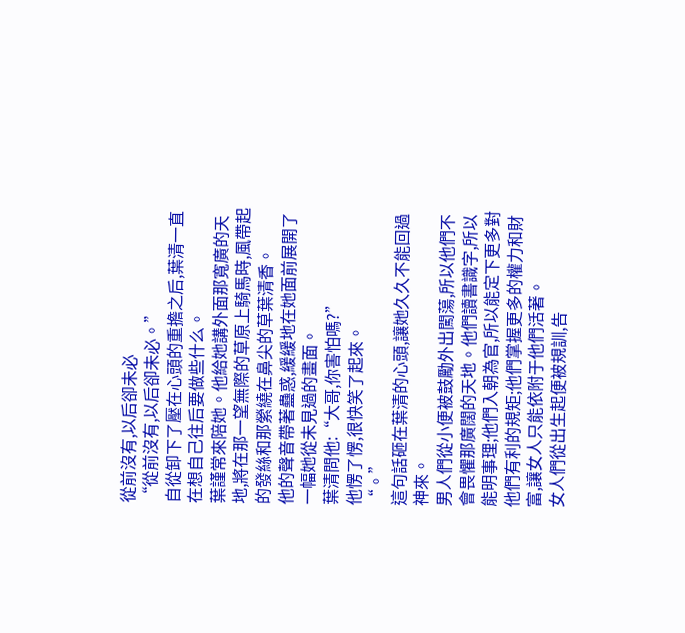從前沒有,以后卻未必
“從前沒有,以后卻未必。”
自從卸下了壓在心頭的重擔之后,葉清一直在想自己往后要做些什么。
葉謹常來陪她。他給她講外面那寬廣的天地,將在那一望無際的草原上騎馬時,風帶起的發絲和那縈繞在鼻尖的草葉清香。
他的聲音帶著蠱惑,緩緩地在她面前展開了一幅她從未見過的畫面。
葉清問他:“大哥,你害怕嗎?”
他愣了愣,很快笑了起來。
“。”
這句話砸在葉清的心頭,讓她久久不能回過神來。
男人們從小便被鼓勵外出闖蕩,所以他們不會畏懼那廣闊的天地。他們讀書識字,所以能明事理;他們入朝為官,所以能定下更多對他們有利的規矩;他們掌握更多的權力和財富,讓女人只能依附于他們活著。
女人們從出生起便被規訓,告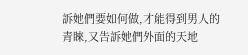訴她們要如何做,才能得到男人的青睞,又告訴她們外面的天地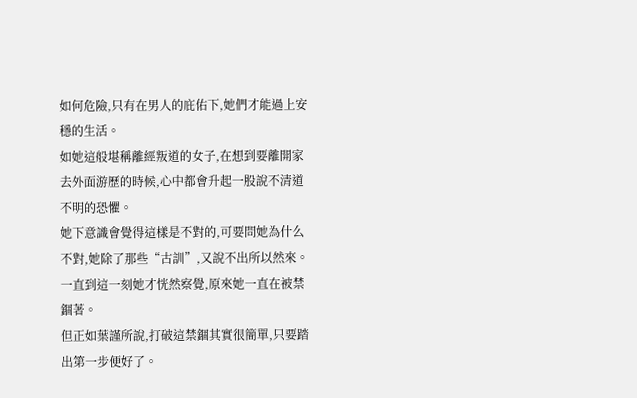如何危險,只有在男人的庇佑下,她們才能過上安穩的生活。
如她這般堪稱離經叛道的女子,在想到要離開家去外面游歷的時候,心中都會升起一股說不清道不明的恐懼。
她下意識會覺得這樣是不對的,可要問她為什么不對,她除了那些“古訓”,又說不出所以然來。
一直到這一刻她才恍然察覺,原來她一直在被禁錮著。
但正如葉謹所說,打破這禁錮其實很簡單,只要踏出第一步便好了。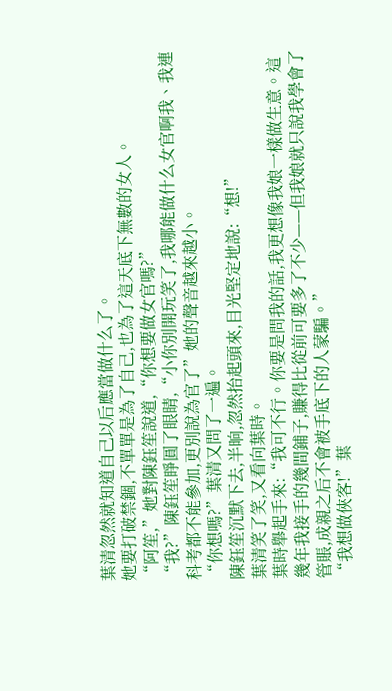葉清忽然就知道自己以后應當做什么了。
她要打破禁錮,不單單是為了自己,也為了這天底下無數的女人。
“阿笙,”她對陳鈺笙說道,“你想要做女官嗎?”
“我?”陳鈺笙睜圓了眼睛,“小你別開玩笑了,我哪能做什么女官啊我、我連科考都不能參加,更別說為官了”她的聲音越來越小。
“你想嗎?”葉清又問了一遍。
陳鈺笙沉默下去,半晌,忽然抬起頭來,目光堅定地說:“想!”
葉清笑了笑,又看向葉時。
葉時舉起手來:“我可不行。你要是問我的話,我更想像我娘一樣做生意。這幾年我接手的幾間鋪子,賺得比從前可要多了不少——但我娘就只說我學會了管賬,成親之后不會被手底下的人蒙騙。”
“我想做俠客!”葉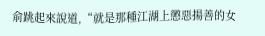俞跳起來說道,“就是那種江湖上懲惡揚善的女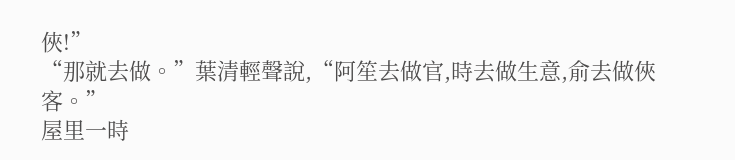俠!”
“那就去做。”葉清輕聲說,“阿笙去做官,時去做生意,俞去做俠客。”
屋里一時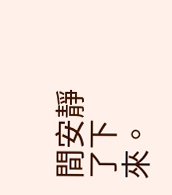間安靜了下來。